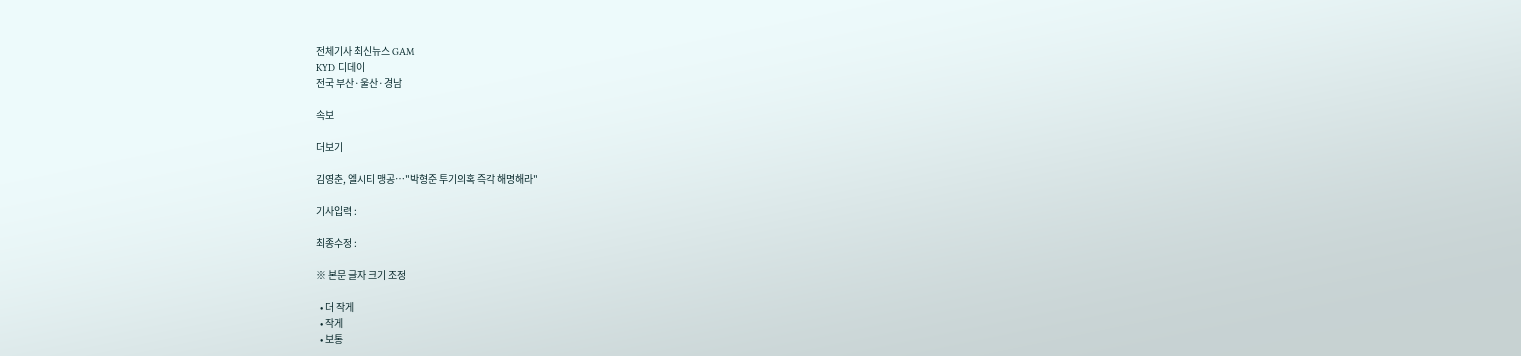전체기사 최신뉴스 GAM
KYD 디데이
전국 부산·울산·경남

속보

더보기

김영춘, 엘시티 맹공…"박형준 투기의혹 즉각 해명해라"

기사입력 :

최종수정 :

※ 본문 글자 크기 조정

  • 더 작게
  • 작게
  • 보통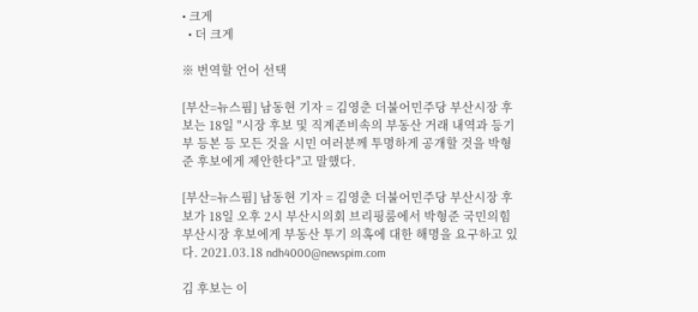• 크게
  • 더 크게

※ 번역할 언어 선택

[부산=뉴스핌] 남동현 기자 = 김영춘 더불어민주당 부산시장 후보는 18일 "시장 후보 및 직계존비속의 부동산 거래 내역과 등기부 등본 등 모든 것을 시민 여러분께 투명하게 공개할 것을 박형준 후보에게 제안한다"고 말했다.

[부산=뉴스핌] 남동현 기자 = 김영춘 더불어민주당 부산시장 후보가 18일 오후 2시 부산시의회 브리핑룸에서 박형준 국민의힘 부산시장 후보에게 부동산 투기 의혹에 대한 해명을 요구하고 있다. 2021.03.18 ndh4000@newspim.com

김 후보는 이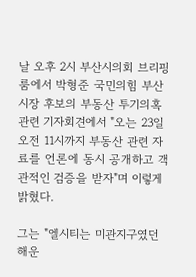날 오후 2시 부산시의회 브리핑룸에서 박형준 국민의힘 부산시장 후보의 부동산 투기의혹 관련 기자회견에서 "오는 23일 오전 11시까지 부동산 관련 자료를 언론에 동시 공개하고 객관적인 검증을 받자"며 이렇게 밝혔다.

그는 "엘시티는 미관지구였던 해운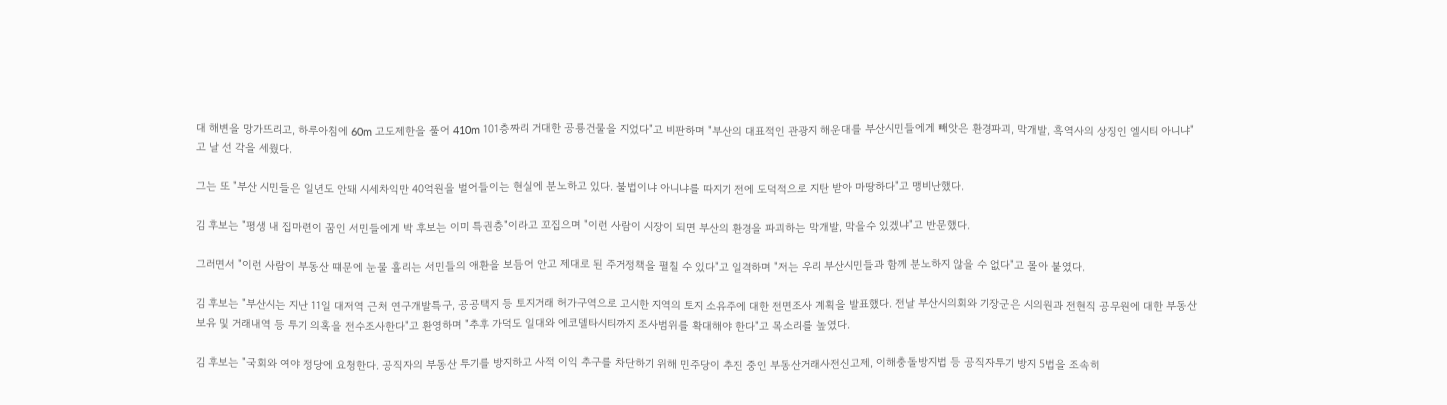대 해변을 망가뜨리고, 하루아침에 60m 고도제한을 풀어 410m 101층짜리 거대한 공룡건물을 지었다"고 비판하며 "부산의 대표적인 관광지 해운대를 부산시민들에게 빼앗은 환경파괴, 막개발, 흑역사의 상징인 엘시티 아니냐"고 날 선 각을 세웠다.

그는 또 "부산 시민들은 일년도 안돼 시세차익만 40억원을 벌어들이는 현실에 분노하고 있다. 불법이냐 아니냐를 따지기 전에 도덕적으로 지탄 받아 마땅하다"고 맹비난했다.

김 후보는 "평생 내 집마련이 꿈인 서민들에게 박 후보는 이미 특권층"이라고 꼬집으며 "이런 사람이 시장이 되면 부산의 환경을 파괴하는 막개발, 막을수 있겠냐"고 반문했다.

그러면서 "이런 사람이 부동산 떄문에 눈물 흘리는 서민들의 애환을 보듬어 안고 제대로 된 주거정책을 펼칠 수 있다"고 일격하며 "저는 우리 부산시민들과 함께 분노하지 않을 수 없다"고 몰아 붙였다.

김 후보는 "부산시는 지난 11일 대저역 근처 연구개발특구, 공공택지 등 토지거래 허가구역으로 고시한 지역의 토지 소유주에 대한 전면조사 계획을 발표했다. 전날 부산시의회와 기장군은 시의원과 전현직 공무원에 대한 부동산 보유 및 거래내역 등 투기 의혹을 전수조사한다"고 환영하며 "추후 가덕도 일대와 에코델타시티까지 조사범위를 확대해야 한다"고 목소리를 높였다.

김 후보는 "국회와 여야 정당에 요청한다. 공직자의 부동산 투기를 방지하고 사적 이익 추구를 차단하기 위해 민주당이 추진 중인 부동산거래사전신고제, 이해충돌방지법 등 공직자투기 방지 5법을 조속히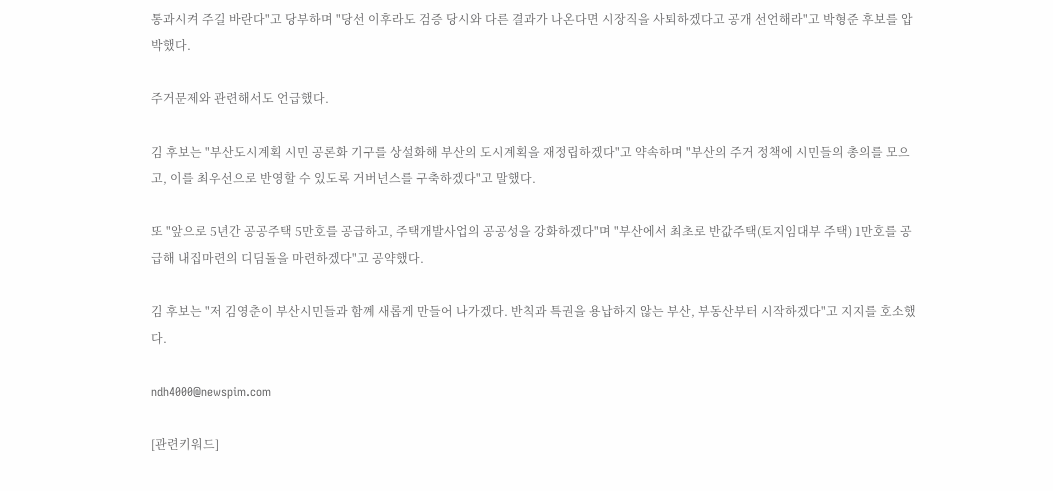통과시켜 주길 바란다"고 당부하며 "당선 이후라도 검증 당시와 다른 결과가 나온다면 시장직을 사퇴하겠다고 공개 선언해라"고 박형준 후보를 압박했다.

주거문제와 관련해서도 언급했다.

김 후보는 "부산도시계획 시민 공론화 기구를 상설화해 부산의 도시계획을 재정립하겠다"고 약속하며 "부산의 주거 정책에 시민들의 총의를 모으고, 이를 최우선으로 반영할 수 있도록 거버넌스를 구축하겠다"고 말했다.

또 "앞으로 5년간 공공주택 5만호를 공급하고, 주택개발사업의 공공성을 강화하겠다"며 "부산에서 최초로 반값주택(토지임대부 주택) 1만호를 공급해 내집마련의 디딤돌을 마련하겠다"고 공약했다.

김 후보는 "저 김영춘이 부산시민들과 함꼐 새롭게 만들어 나가겠다. 반칙과 특권을 용납하지 않는 부산, 부동산부터 시작하겠다"고 지지를 호소했다.

ndh4000@newspim.com

[관련키워드]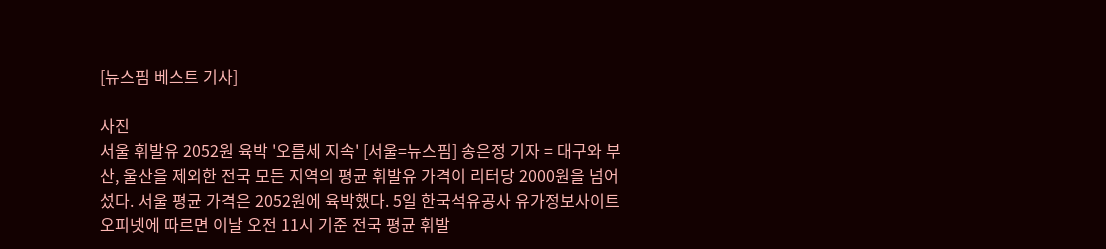[뉴스핌 베스트 기사]

사진
서울 휘발유 2052원 육박 '오름세 지속' [서울=뉴스핌] 송은정 기자 = 대구와 부산, 울산을 제외한 전국 모든 지역의 평균 휘발유 가격이 리터당 2000원을 넘어섰다. 서울 평균 가격은 2052원에 육박했다. 5일 한국석유공사 유가정보사이트 오피넷에 따르면 이날 오전 11시 기준 전국 평균 휘발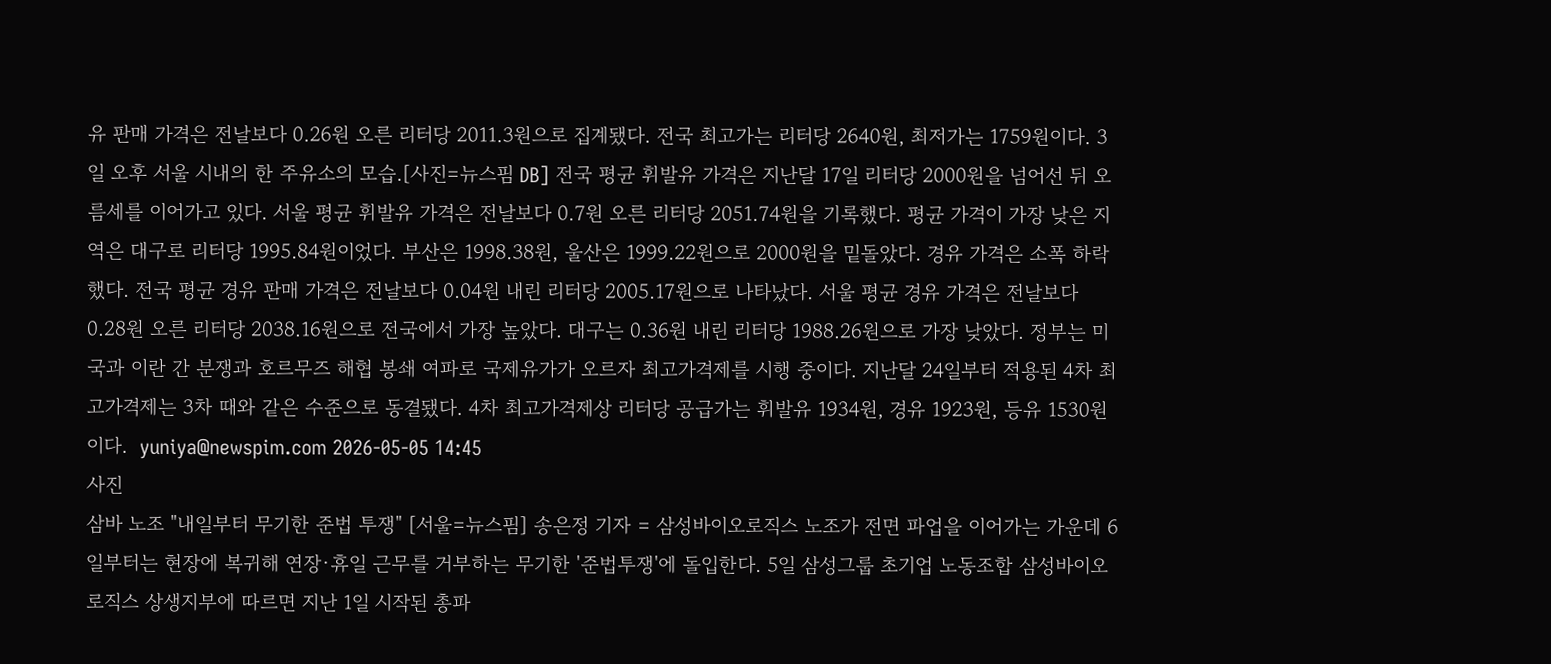유 판매 가격은 전날보다 0.26원 오른 리터당 2011.3원으로 집계됐다. 전국 최고가는 리터당 2640원, 최저가는 1759원이다. 3일 오후 서울 시내의 한 주유소의 모습.[사진=뉴스핌 DB] 전국 평균 휘발유 가격은 지난달 17일 리터당 2000원을 넘어선 뒤 오름세를 이어가고 있다. 서울 평균 휘발유 가격은 전날보다 0.7원 오른 리터당 2051.74원을 기록했다. 평균 가격이 가장 낮은 지역은 대구로 리터당 1995.84원이었다. 부산은 1998.38원, 울산은 1999.22원으로 2000원을 밑돌았다. 경유 가격은 소폭 하락했다. 전국 평균 경유 판매 가격은 전날보다 0.04원 내린 리터당 2005.17원으로 나타났다. 서울 평균 경유 가격은 전날보다 0.28원 오른 리터당 2038.16원으로 전국에서 가장 높았다. 대구는 0.36원 내린 리터당 1988.26원으로 가장 낮았다. 정부는 미국과 이란 간 분쟁과 호르무즈 해협 봉쇄 여파로 국제유가가 오르자 최고가격제를 시행 중이다. 지난달 24일부터 적용된 4차 최고가격제는 3차 때와 같은 수준으로 동결됐다. 4차 최고가격제상 리터당 공급가는 휘발유 1934원, 경유 1923원, 등유 1530원이다.  yuniya@newspim.com 2026-05-05 14:45
사진
삼바 노조 "내일부터 무기한 준법 투쟁" [서울=뉴스핌] 송은정 기자 = 삼성바이오로직스 노조가 전면 파업을 이어가는 가운데 6일부터는 현장에 복귀해 연장·휴일 근무를 거부하는 무기한 '준법투쟁'에 돌입한다. 5일 삼성그룹 초기업 노동조합 삼성바이오로직스 상생지부에 따르면 지난 1일 시작된 총파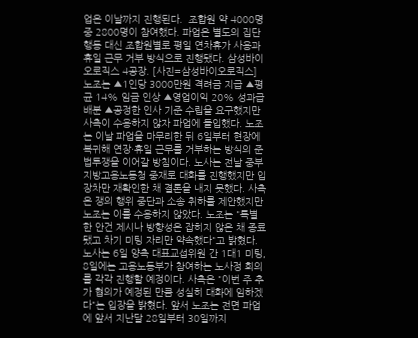업은 이날까지 진행된다.  조합원 약 4000명 중 2800명이 참여했다. 파업은 별도의 집단행동 대신 조합원별로 평일 연차휴가 사용과 휴일 근무 거부 방식으로 진행됐다. 삼성바이오로직스 4공장. [사진=삼성바이오로직스] 노조는 ▲1인당 3000만원 격려금 지급 ▲평균 14% 임금 인상 ▲영업이익 20% 성과급 배분 ▲공정한 인사 기준 수립을 요구했지만 사측이 수용하지 않자 파업에 돌입했다. 노조는 이날 파업을 마무리한 뒤 6일부터 현장에 복귀해 연장·휴일 근무를 거부하는 방식의 준법투쟁을 이어갈 방침이다. 노사는 전날 중부지방고용노동청 중재로 대화를 진행했지만 입장차만 재확인한 채 결론을 내지 못했다. 사측은 쟁의 행위 중단과 소송 취하를 제안했지만 노조는 이를 수용하지 않았다. 노조는 "특별한 안건 제시나 방향성은 잡히지 않은 채 종료됐고 차기 미팅 자리만 약속했다"고 밝혔다. 노사는 6일 양측 대표교섭위원 간 1대1 미팅, 8일에는 고용노동부가 참여하는 노사정 회의를 각각 진행할 예정이다. 사측은 "이번 주 추가 협의가 예정된 만큼 성실히 대화에 임하겠다"는 입장을 밝혔다. 앞서 노조는 전면 파업에 앞서 지난달 28일부터 30일까지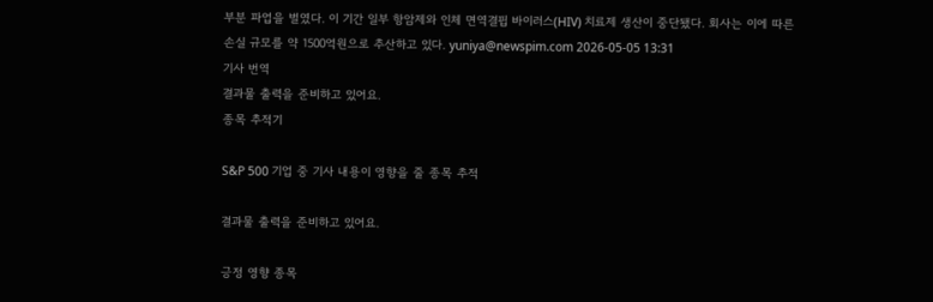부분 파업을 벌였다. 이 기간 일부 항암제와 인체 면역결핍 바이러스(HIV) 치료제 생산이 중단됐다. 회사는 이에 따른 손실 규모를 약 1500억원으로 추산하고 있다. yuniya@newspim.com 2026-05-05 13:31
기사 번역
결과물 출력을 준비하고 있어요.
종목 추적기

S&P 500 기업 중 기사 내용이 영향을 줄 종목 추적

결과물 출력을 준비하고 있어요.

긍정 영향 종목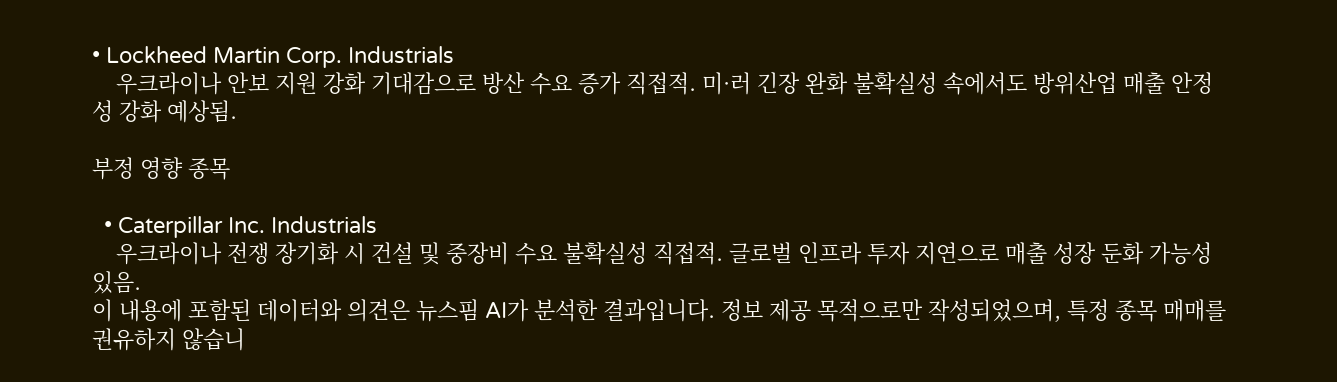• Lockheed Martin Corp. Industrials
    우크라이나 안보 지원 강화 기대감으로 방산 수요 증가 직접적. 미·러 긴장 완화 불확실성 속에서도 방위산업 매출 안정성 강화 예상됨.

부정 영향 종목

  • Caterpillar Inc. Industrials
    우크라이나 전쟁 장기화 시 건설 및 중장비 수요 불확실성 직접적. 글로벌 인프라 투자 지연으로 매출 성장 둔화 가능성 있음.
이 내용에 포함된 데이터와 의견은 뉴스핌 AI가 분석한 결과입니다. 정보 제공 목적으로만 작성되었으며, 특정 종목 매매를 권유하지 않습니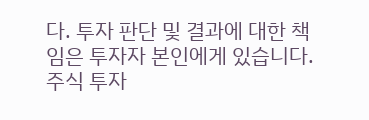다. 투자 판단 및 결과에 대한 책임은 투자자 본인에게 있습니다. 주식 투자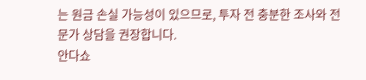는 원금 손실 가능성이 있으므로, 투자 전 충분한 조사와 전문가 상담을 권장합니다.
안다쇼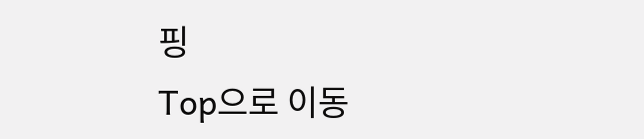핑
Top으로 이동